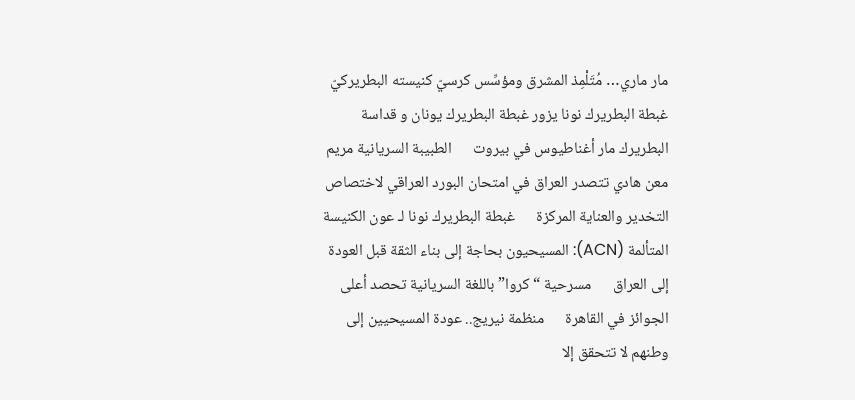مار ماري… مُتَلْمِذ المشرق ومؤسِّس كرسيّ كنيسته البطريركيّ      غبطة البطريرك نونا يزور غبطة البطريرك يونان و قداسة البطريرك مار أغناطيوس في بيروت      الطبيبة السريانية مريم معن هادي تتصدر العراق في امتحان البورد العراقي لاختصاص التخدير والعناية المركزة      غبطة البطريرك نونا لـ عون الكنيسة المتألمة (ACN): المسيحيون بحاجة إلى بناء الثقة قبل العودة إلى العراق      مسرحية “كروا” باللغة السريانية تحصد أعلى الجوائز في القاهرة      منظمة نيريج.. عودة المسيحيين إلى وطنهم لا تتحقق إلا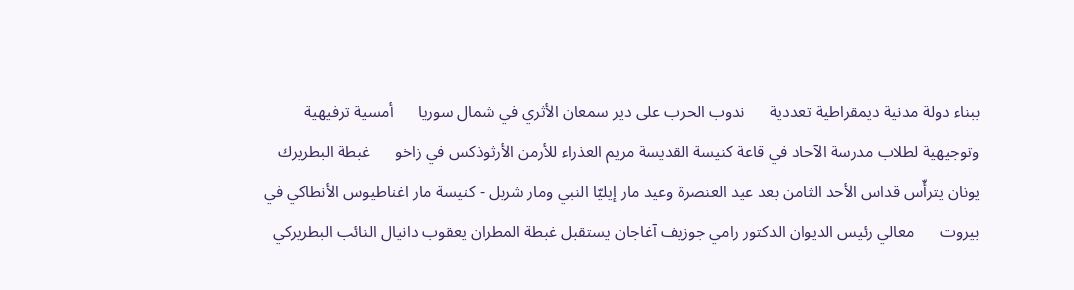ببناء دولة مدنية ديمقراطية تعددية      ندوب الحرب على دير سمعان الأثري في شمال سوريا      أمسية ترفيهية وتوجيهية لطلاب مدرسة الآحاد في قاعة كنيسة القديسة مريم العذراء للأرمن الأرثوذكس في زاخو      غبطة البطريرك يونان يترأّس قداس الأحد الثامن بعد عيد العنصرة وعيد مار إيليّا النبي ومار شربل - كنيسة مار اغناطيوس الأنطاكي في بيروت      معالي رئيس الديوان الدكتور رامي جوزيف آغاجان يستقبل غبطة المطران يعقوب دانيال النائب البطريركي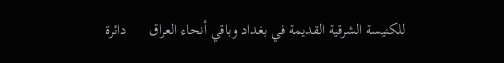للكنيسة الشرقية القديمة في بغداد وباقي أنحاء العراق      دائرة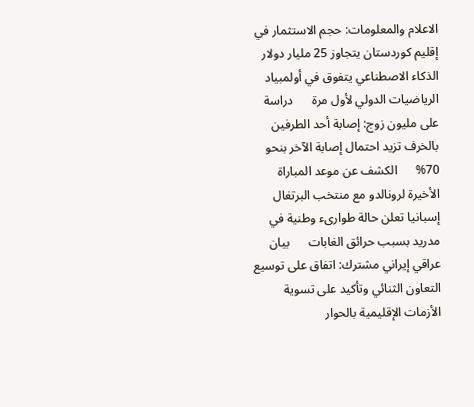الاعلام والمعلومات: حجم الاستثمار في إقليم كوردستان يتجاوز 25 مليار دولار      الذكاء الاصطناعي يتفوق في أولمبياد الرياضيات الدولي لأول مرة      دراسة على مليون زوج: إصابة أحد الطرفين بالخرف تزيد احتمال إصابة الآخر بنحو 70%      الكشف عن موعد المباراة الأخيرة لرونالدو مع منتخب البرتغال      إسبانيا تعلن حالة طوارىء وطنية في مدريد بسبب حرائق الغابات      بيان عراقي إيراني مشترك: اتفاق على توسيع التعاون الثنائي وتأكيد على تسوية الأزمات الإقليمية بالحوار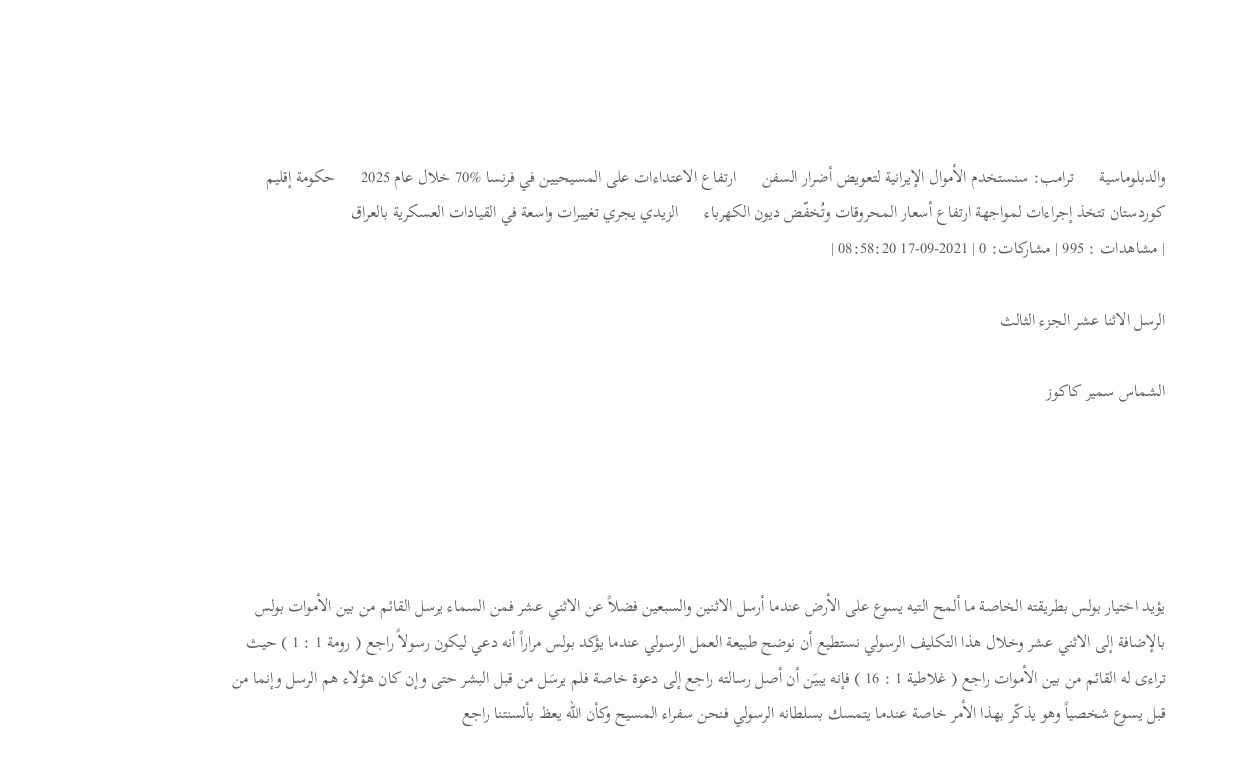والدبلوماسية      ترامب: سنستخدم الأموال الإيرانية لتعويض أضرار السفن      ارتفاع الاعتداءات على المسيحيين في فرنسا %70 خلال عام 2025      حكومة إقليم كوردستان تتخذ إجراءات لمواجهة ارتفاع أسعار المحروقات وتُخفّض ديون الكهرباء      الزيدي يجري تغييرات واسعة في القيادات العسكرية بالعراق
| مشاهدات : 995 | مشاركات: 0 | 2021-09-17 08:58:20 |

الرسل الاثنا عشر الجزء الثالث

الشماس سمير كاكوز





يؤيد اختيار بولس بطريقته الخاصة ما ألمح التيه يسوع على الأرض عندما أرسل الاثنين والسبعين فضلاً عن الاثني عشر فمن السماء يرسل القائم من بين الأموات بولس بالإضافة إلى الاثني عشر وخلال هذا التكليف الرسولي نستطيع أن نوضح طبيعة العمل الرسولي عندما يؤكد بولس مراراً أنه دعي ليكون رسولاً راجع ( رومة 1 : 1 ) حيث تراءى له القائم من بين الأموات راجع ( غلاطية 1 : 16 ) فإنه يبيَن أن أصل رسالته راجع إلى دعوة خاصة فلم يرسَل من قبل البشر حتى وإن كان هؤلاء هم الرسل وإنما من قبل يسوع شخصياً وهو يذكّر بهذا الأمر خاصة عندما يتمسك بسلطانه الرسولي فنحن سفراء المسيح وكأن الله يعظ بألسنتنا راجع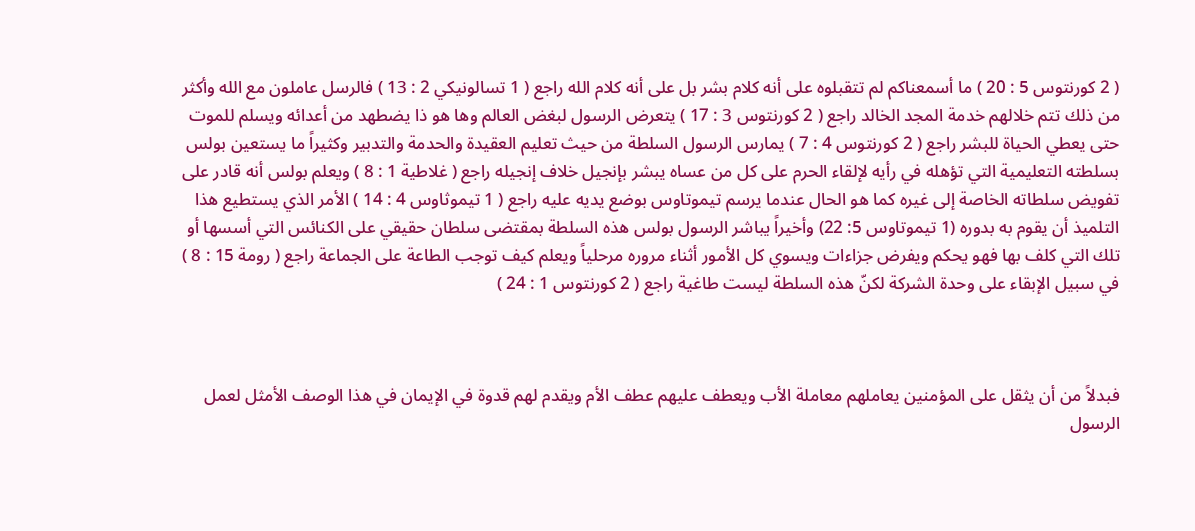( 2 كورنتوس 5 : 20 ) ما أسمعناكم لم تتقبلوه على أنه كلام بشر بل على أنه كلام الله راجع ( 1 تسالونيكي 2 : 13 ) فالرسل عاملون مع الله وأكثر من ذلك تتم خلالهم خدمة المجد الخالد راجع ( 2 كورنتوس 3 : 17 ) يتعرض الرسول لبغض العالم وها هو ذا يضطهد من أعدائه ويسلم للموت حتى يعطي الحياة للبشر راجع ( 2 كورنتوس 4 : 7 ) يمارس الرسول السلطة من حيث تعليم العقيدة والحدمة والتدبير وكثيراً ما يستعين بولس بسلطته التعليمية التي تؤهله في رأيه لإلقاء الحرم على كل من عساه يبشر بإنجيل خلاف إنجيله راجع ( غلاطية 1 : 8 ) ويعلم بولس أنه قادر على تفويض سلطاته الخاصة إلى غيره كما هو الحال عندما يرسم تيموتاوس بوضع يديه عليه راجع ( 1 تيموثاوس 4 : 14 ) الأمر الذي يستطيع هذا التلميذ أن يقوم به بدوره (1 تيموتاوس 5: 22) وأخيراً يباشر الرسول بولس هذه السلطة بمقتضى سلطان حقيقي على الكنائس التي أسسها أو تلك التي كلف بها فهو يحكم ويفرض جزاءات ويسوي كل الأمور أثناء مروره مرحلياً ويعلم كيف توجب الطاعة على الجماعة راجع ( رومة 15 : 8 ) في سبيل الإبقاء على وحدة الشركة لكنّ هذه السلطة ليست طاغية راجع ( 2 كورنتوس 1 : 24 )



فبدلاً من أن يثقل على المؤمنين يعاملهم معاملة الأب ويعطف عليهم عطف الأم ويقدم لهم قدوة في الإيمان في هذا الوصف الأمثل لعمل الرسول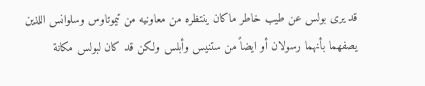قد يرى بولس عن طيب خاطر ماكان ينتظره من معاونيه من تيموتاوس وسلوانس اللذين يصفهما بأنهما رسولان أو ايضاً من ستنيس وأبلس ولكن قد كان لبولس مكانة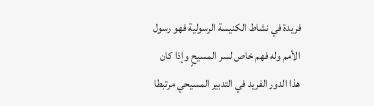فريدة في نشاط الكنيسة الرسولية فهو رسول الأمم وله فهم خاص لسر المسيحٍ وإذا كان هذا الدور الفريد في التدبير المسيحي مرتبطا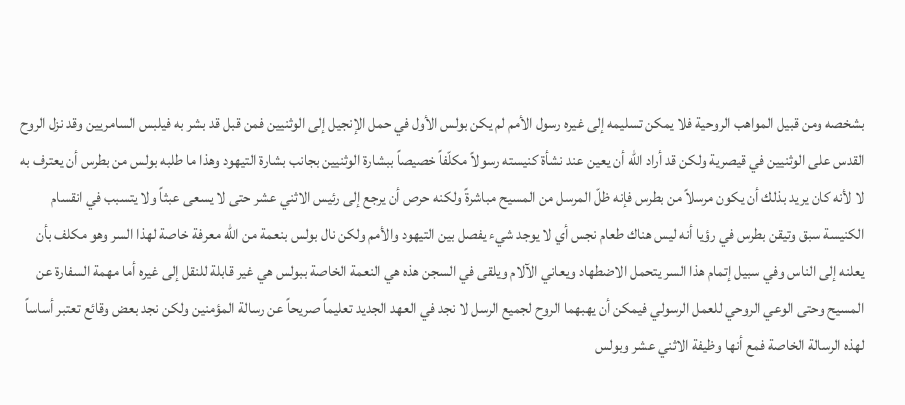بشخصه ومن قبيل المواهب الروحية فلا يمكن تسليمه إلى غيره رسول الأمم لم يكن بولس الأول في حمل الإنجيل إلى الوثنيين فمن قبل قد بشر به فيلبس السامريين وقد نزل الروح القدس على الوثنيين في قيصرية ولكن قد أراد الله أن يعين عند نشأة كنيسته رسولاً مكلّفاً خصيصاً ببشارة الوثنيين بجانب بشارة التيهود وهذا ما طلبه بولس من بطرس أن يعترف به لا لأنه كان يريد بذلك أن يكون مرسلاً من بطرس فإنه ظلّ المرسل من المسيح مباشرةً ولكنه حرص أن يرجع إلى رئيس الاثني عشر حتى لا يسعى عبثاً ولا يتسبب في انقسام الكنيسة سبق وتيقن بطرس في رؤيا أنه ليس هناك طعام نجس أي لا يوجد شيء يفصل بين التيهود والأمم ولكن نال بولس بنعمة من الله معرفة خاصة لهذا السر وهو مكلف بأن يعلنه إلى الناس وفي سبيل إتمام هذا السر يتحمل الاضطهاد ويعاني الآلام ويلقى في السجن هذه هي النعمة الخاصة ببولس هي غير قابلة للنقل إلى غيره أما مهمة السفارة عن المسيح وحتى الوعي الروحي للعمل الرسولي فيمكن أن يهبهما الروح لجميع الرسل لا نجد في العهد الجديد تعليماً صريحاً عن رسالة المؤمنين ولكن نجد بعض وقائع تعتبر أساساً لهذه الرسالة الخاصة فمع أنها وظيفة الاثني عشر وبولس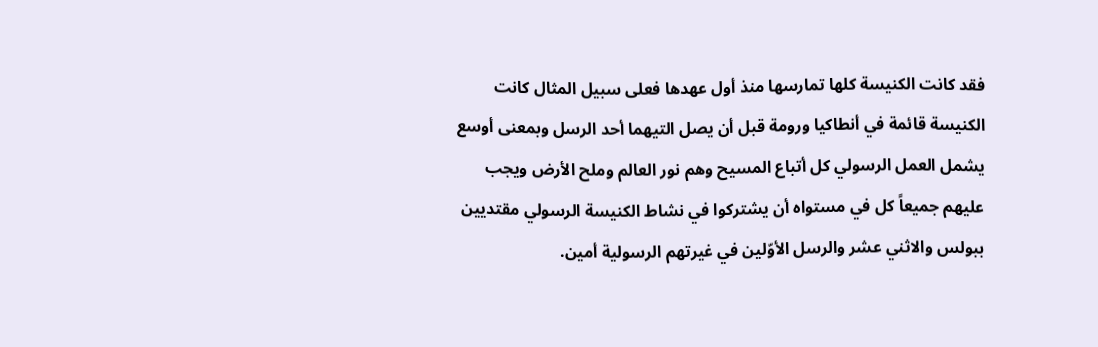فقد كانت الكنيسة كلها تمارسها منذ أول عهدها فعلى سبيل المثال كانت الكنيسة قائمة في أنطاكيا ورومة قبل أن يصل التيهما أحد الرسل وبمعنى أوسع يشمل العمل الرسولي كل أتباع المسيح وهم نور العالم وملح الأرض ويجب عليهم جميعاً كل في مستواه أن يشتركوا في نشاط الكنيسة الرسولي مقتديين ببولس والاثني عشر والرسل الأوّلين في غيرتهم الرسولية أمين.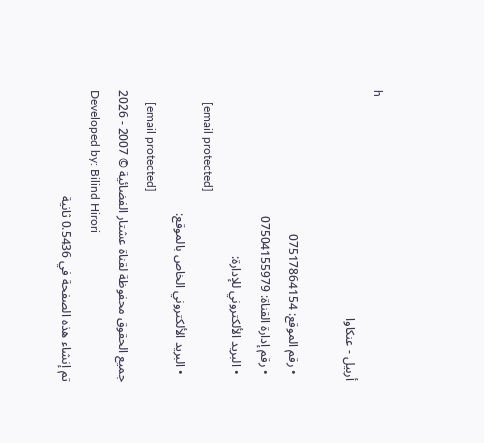h
أربيل - عنكاوا

  • رقم الموقع: 07517864154
  • رقم إدارة القناة: 07504155979
  • البريد الألكتروني للإدارة:
    [email protected]
  • البريد الألكتروني الخاص بالموقع:
    [email protected]
جميع الحقوق محفوظة لقناة عشتار الفضائية © 2007 - 2026
Developed by: Bilind Hirori
تم إنشاء هذه الصفحة في 0.5436 ثانية